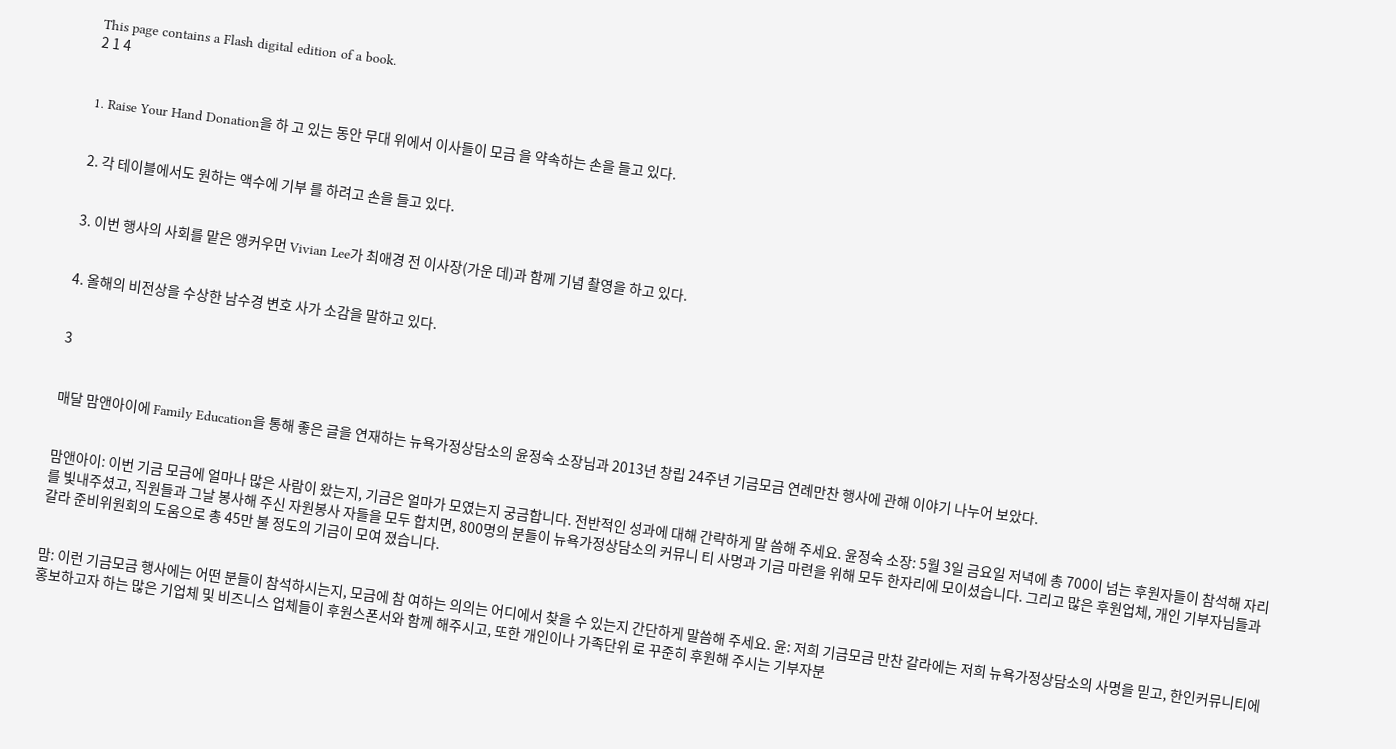This page contains a Flash digital edition of a book.
2 1 4


1. Raise Your Hand Donation을 하 고 있는 동안 무대 위에서 이사들이 모금 을 약속하는 손을 들고 있다.


2. 각 테이블에서도 원하는 액수에 기부 를 하려고 손을 들고 있다.


3. 이번 행사의 사회를 맡은 앵커우먼 Vivian Lee가 최애경 전 이사장(가운 데)과 함께 기념 촬영을 하고 있다.


4. 올해의 비전상을 수상한 남수경 변호 사가 소감을 말하고 있다.


3


매달 맘앤아이에 Family Education을 통해 좋은 글을 연재하는 뉴욕가정상담소의 윤정숙 소장님과 2013년 창립 24주년 기금모금 연례만찬 행사에 관해 이야기 나누어 보았다.


맘앤아이: 이번 기금 모금에 얼마나 많은 사람이 왔는지, 기금은 얼마가 모였는지 궁금합니다. 전반적인 성과에 대해 간략하게 말 씀해 주세요. 윤정숙 소장: 5월 3일 금요일 저녁에 총 700이 넘는 후원자들이 참석해 자리를 빛내주셨고, 직원들과 그날 봉사해 주신 자원봉사 자들을 모두 합치면, 800명의 분들이 뉴욕가정상담소의 커뮤니 티 사명과 기금 마련을 위해 모두 한자리에 모이셨습니다. 그리고 많은 후원업체, 개인 기부자님들과 갈라 준비위원회의 도움으로 총 45만 불 정도의 기금이 모여 졌습니다.


맘: 이런 기금모금 행사에는 어떤 분들이 참석하시는지, 모금에 참 여하는 의의는 어디에서 찾을 수 있는지 간단하게 말씀해 주세요. 윤: 저희 기금모금 만찬 갈라에는 저희 뉴욕가정상담소의 사명을 믿고, 한인커뮤니티에 홍보하고자 하는 많은 기업체 및 비즈니스 업체들이 후원스폰서와 함께 해주시고, 또한 개인이나 가족단위 로 꾸준히 후원해 주시는 기부자분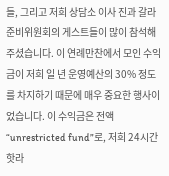들, 그리고 저희 상담소 이사 진과 갈라 준비위원회의 게스트들이 많이 참석해 주셨습니다. 이 연례만찬에서 모인 수익금이 저희 일 년 운영예산의 30% 정도를 차지하기 때문에 매우 중요한 행사이었습니다. 이 수익금은 전액 “unrestricted fund”로, 저희 24시간 핫라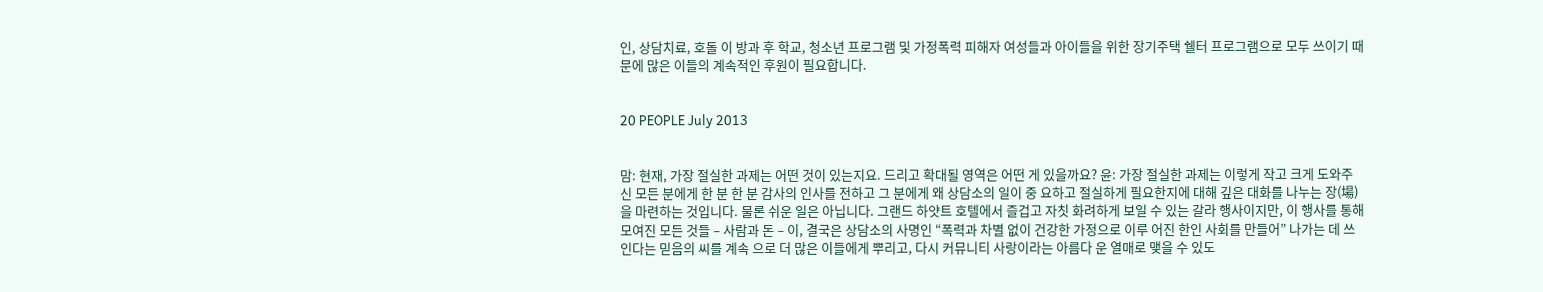인, 상담치료, 호돌 이 방과 후 학교, 청소년 프로그램 및 가정폭력 피해자 여성들과 아이들을 위한 장기주택 쉘터 프로그램으로 모두 쓰이기 때문에 많은 이들의 계속적인 후원이 필요합니다.


20 PEOPLE July 2013


맘: 현재, 가장 절실한 과제는 어떤 것이 있는지요. 드리고 확대될 영역은 어떤 게 있을까요? 윤: 가장 절실한 과제는 이렇게 작고 크게 도와주신 모든 분에게 한 분 한 분 감사의 인사를 전하고 그 분에게 왜 상담소의 일이 중 요하고 절실하게 필요한지에 대해 깊은 대화를 나누는 장(場)을 마련하는 것입니다. 물론 쉬운 일은 아닙니다. 그랜드 하얏트 호텔에서 즐겁고 자칫 화려하게 보일 수 있는 갈라 행사이지만, 이 행사를 통해 모여진 모든 것들 – 사람과 돈 – 이, 결국은 상담소의 사명인 “폭력과 차별 없이 건강한 가정으로 이루 어진 한인 사회를 만들어” 나가는 데 쓰인다는 믿음의 씨를 계속 으로 더 많은 이들에게 뿌리고, 다시 커뮤니티 사랑이라는 아름다 운 열매로 맺을 수 있도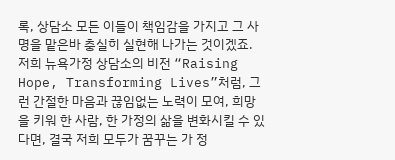록, 상담소 모든 이들이 책임감을 가지고 그 사명을 맡은바 충실히 실현해 나가는 것이겠죠. 저희 뉴욕가정 상담소의 비전 “Raising Hope, Transforming Lives”처럼, 그런 간절한 마음과 끊임없는 노력이 모여, 희망을 키워 한 사람, 한 가정의 삶을 변화시킬 수 있다면, 결국 저희 모두가 꿈꾸는 가 정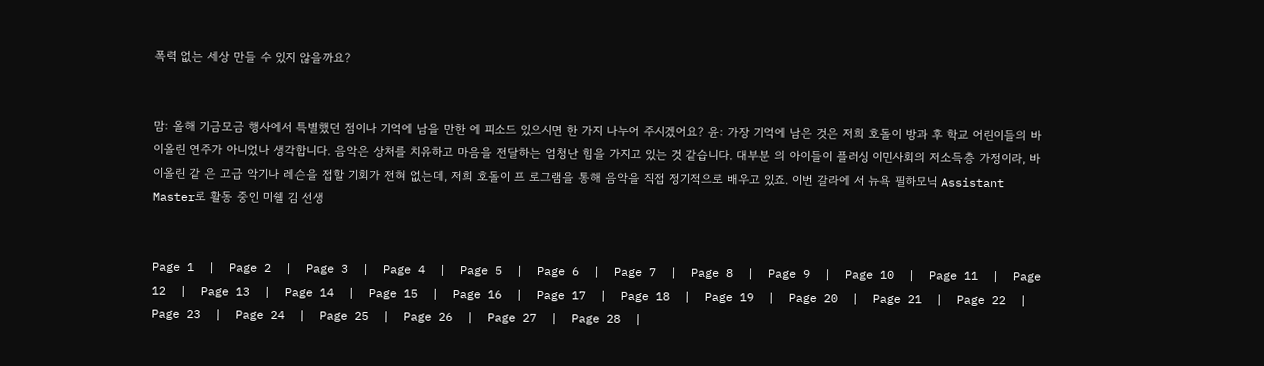폭력 없는 세상 만들 수 있지 않을까요?


맘: 올해 기금모금 행사에서 특별했던 점이나 기억에 남을 만한 에 피소드 있으시면 한 가지 나누어 주시겠어요? 윤: 가장 기억에 남은 것은 저희 호돌이 방과 후 학교 어린이들의 바이올린 연주가 아니었나 생각합니다. 음악은 상처를 치유하고 마음을 전달하는 엄청난 힘을 가지고 있는 것 같습니다. 대부분 의 아이들이 플러싱 이민사회의 저소득층 가정이라, 바이올린 같 은 고급 악기나 레슨을 접할 기회가 전혀 없는데, 저희 호돌이 프 로그램을 통해 음악을 직접 정기적으로 배우고 있죠. 이번 갈라에 서 뉴욕 필하모닉 Assistant Master로 활동 중인 미쉘 김 선생


Page 1  |  Page 2  |  Page 3  |  Page 4  |  Page 5  |  Page 6  |  Page 7  |  Page 8  |  Page 9  |  Page 10  |  Page 11  |  Page 12  |  Page 13  |  Page 14  |  Page 15  |  Page 16  |  Page 17  |  Page 18  |  Page 19  |  Page 20  |  Page 21  |  Page 22  |  Page 23  |  Page 24  |  Page 25  |  Page 26  |  Page 27  |  Page 28  |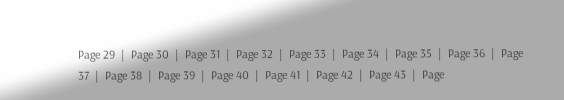Page 29  |  Page 30  |  Page 31  |  Page 32  |  Page 33  |  Page 34  |  Page 35  |  Page 36  |  Page 37  |  Page 38  |  Page 39  |  Page 40  |  Page 41  |  Page 42  |  Page 43  |  Page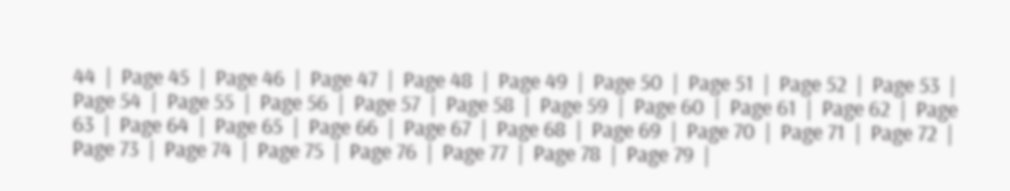44  |  Page 45  |  Page 46  |  Page 47  |  Page 48  |  Page 49  |  Page 50  |  Page 51  |  Page 52  |  Page 53  |  Page 54  |  Page 55  |  Page 56  |  Page 57  |  Page 58  |  Page 59  |  Page 60  |  Page 61  |  Page 62  |  Page 63  |  Page 64  |  Page 65  |  Page 66  |  Page 67  |  Page 68  |  Page 69  |  Page 70  |  Page 71  |  Page 72  |  Page 73  |  Page 74  |  Page 75  |  Page 76  |  Page 77  |  Page 78  |  Page 79  |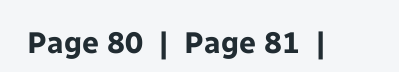Page 80  |  Page 81  |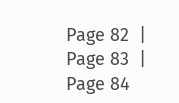Page 82  |  Page 83  |  Page 84